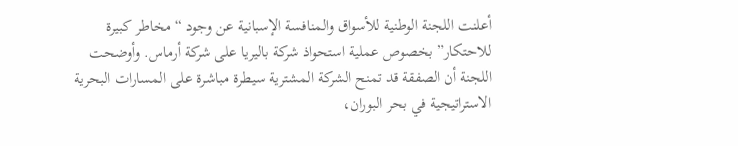أعلنت اللجنة الوطنية للأسواق والمنافسة الإسبانية عن وجود “مخاطر كبيرة للاحتكار” بخصوص عملية استحواذ شركة باليريا على شركة أرماس. وأوضحت اللجنة أن الصفقة قد تمنح الشركة المشترية سيطرة مباشرة على المسارات البحرية الاستراتيجية في بحر البوران،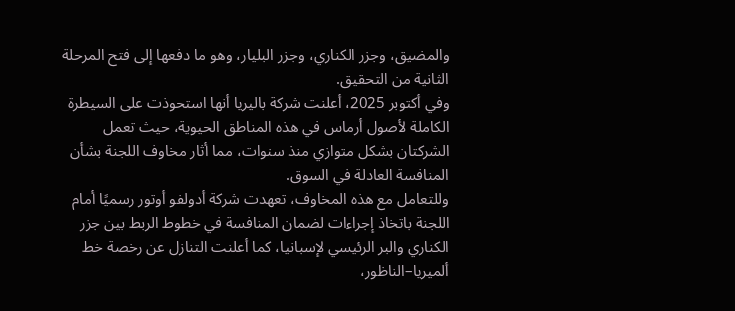والمضيق، وجزر الكناري، وجزر البليار، وهو ما دفعها إلى فتح المرحلة الثانية من التحقيق.
وفي أكتوبر 2025، أعلنت شركة باليريا أنها استحوذت على السيطرة الكاملة لأصول أرماس في هذه المناطق الحيوية، حيث تعمل الشركتان بشكل متوازي منذ سنوات، مما أثار مخاوف اللجنة بشأن المنافسة العادلة في السوق.
وللتعامل مع هذه المخاوف، تعهدت شركة أدولفو أوتور رسميًا أمام اللجنة باتخاذ إجراءات لضمان المنافسة في خطوط الربط بين جزر الكناري والبر الرئيسي لإسبانيا، كما أعلنت التنازل عن رخصة خط ألميريا–الناظور،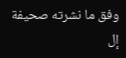وفق ما نشرته صحيفة إل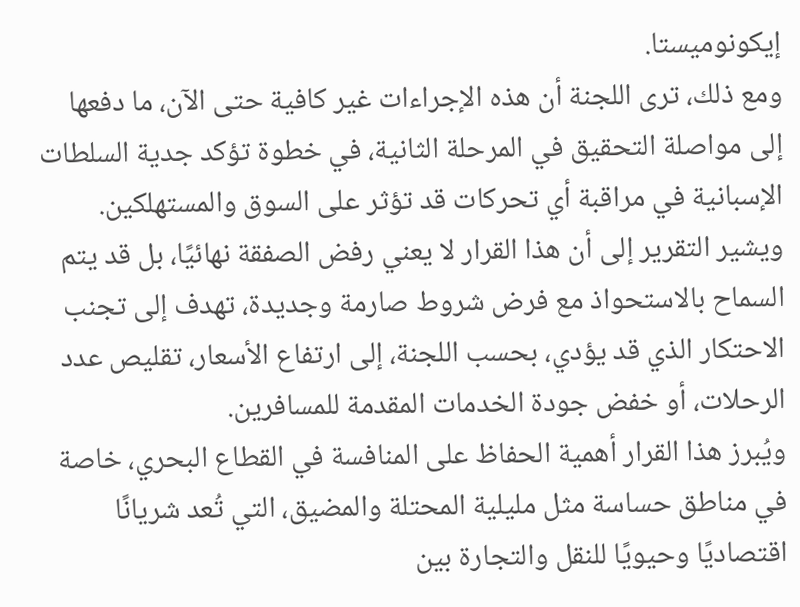إيكونوميستا.
ومع ذلك، ترى اللجنة أن هذه الإجراءات غير كافية حتى الآن، ما دفعها إلى مواصلة التحقيق في المرحلة الثانية، في خطوة تؤكد جدية السلطات الإسبانية في مراقبة أي تحركات قد تؤثر على السوق والمستهلكين.
ويشير التقرير إلى أن هذا القرار لا يعني رفض الصفقة نهائيًا، بل قد يتم السماح بالاستحواذ مع فرض شروط صارمة وجديدة، تهدف إلى تجنب الاحتكار الذي قد يؤدي، بحسب اللجنة، إلى ارتفاع الأسعار، تقليص عدد الرحلات، أو خفض جودة الخدمات المقدمة للمسافرين.
ويُبرز هذا القرار أهمية الحفاظ على المنافسة في القطاع البحري، خاصة في مناطق حساسة مثل مليلية المحتلة والمضيق، التي تُعد شريانًا اقتصاديًا وحيويًا للنقل والتجارة بين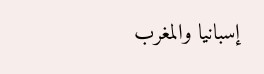إسبانيا والمغرب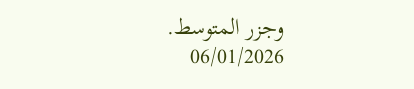وجزر المتوسط.
06/01/2026